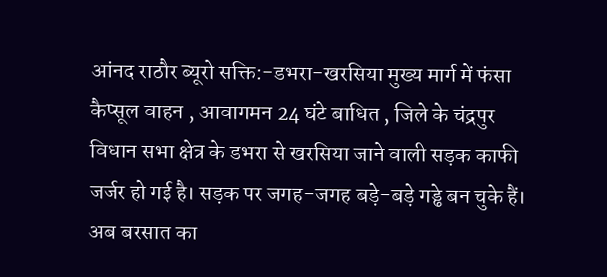आंनद राठौर ब्यूरो सक्ति:-डभरा-खरसिया मुख्य मार्ग में फंसा कैप्सूल वाहन , आवागमन 24 घंटे बाधित , जिले के चंद्रपुर विधान सभा क्षेत्र के डभरा से खरसिया जाने वाली सड़क काफी जर्जर हो गई है। सड़क पर जगह-जगह बड़े-बड़े गड्ढे बन चुके हैं। अब बरसात का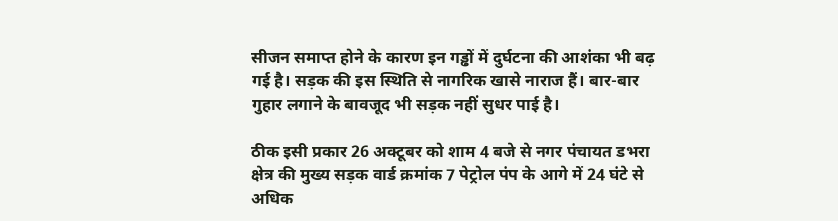सीजन समाप्त होने के कारण इन गड्ढों में दुर्घटना की आशंका भी बढ़ गई है। सड़क की इस स्थिति से नागरिक खासे नाराज हैं। बार-बार गुहार लगाने के बावजूद भी सड़क नहीं सुधर पाई है।

ठीक इसी प्रकार 26 अक्टूबर को शाम 4 बजे से नगर पंचायत डभरा क्षेत्र की मुख्य सड़क वार्ड क्रमांक 7 पेट्रोल पंप के आगे में 24 घंटे से अधिक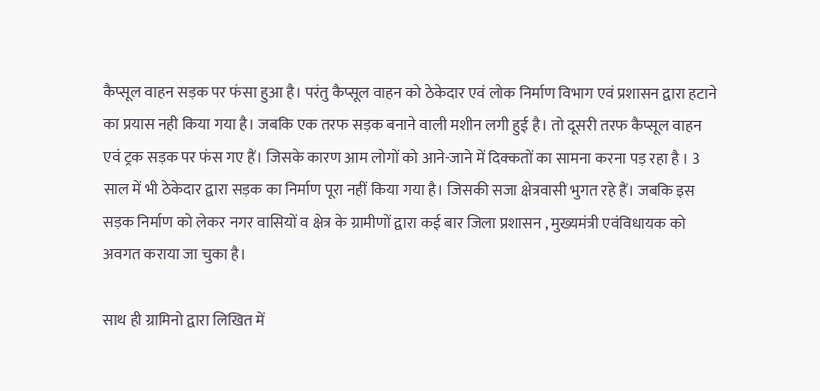कैप्सूल वाहन सड़क पर फंसा हुआ है। परंतु कैप्सूल वाहन को ठेकेदार एवं लोक निर्माण विभाग एवं प्रशासन द्वारा हटाने का प्रयास नही किया गया है। जबकि एक तरफ सड़क बनाने वाली मशीन लगी हुई है। तो दूसरी तरफ कैप्सूल वाहन एवं ट्रक सड़क पर फंस गए हैं। जिसके कारण आम लोगों को आने-जाने में दिक्कतों का सामना करना पड़ रहा है । 3 साल में भी ठेकेदार द्वारा सड़क का निर्माण पूरा नहीं किया गया है। जिसकी सजा क्षेत्रवासी भुगत रहे हैं। जबकि इस सड़क निर्माण को लेकर नगर वासियों व क्षेत्र के ग्रामीणों द्वारा कई बार जिला प्रशासन , मुख्यमंत्री एवंविधायक को अवगत कराया जा चुका है।

साथ ही ग्रामिनो द्वारा लिखित में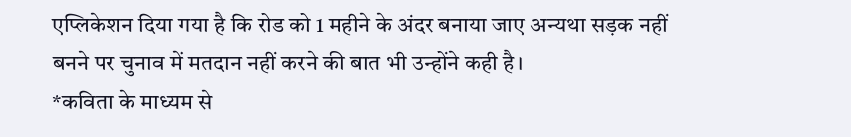एप्लिकेशन दिया गया है कि रोड को 1 महीने के अंदर बनाया जाए अन्यथा सड़क नहीं बनने पर चुनाव में मतदान नहीं करने की बात भी उन्होंने कही है।
*कविता के माध्यम से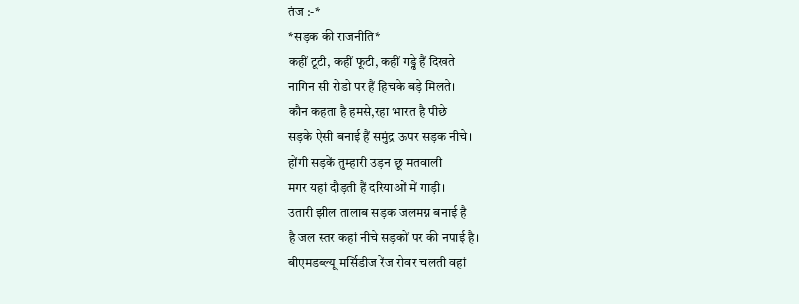तंज :-*
*सड़क की राजनीति*
कहीं टूटी, कहीं फूटी, कहीं गड्ढे हैं दिखते
नागिन सी रोडो पर हैं हिचके बड़े मिलते।
कौन कहता है हमसे,रहा भारत है पीछे
सड़के ऐसी बनाई हैं समुंद्र ऊपर सड़क नीचे।
होंगी सड़कें तुम्हारी उड़न छू मतवाली
मगर यहां दौड़ती हैं दरियाओं में गाड़ी।
उतारी झील तालाब सड़क जलमग्न बनाई है
है जल स्तर कहां नीचे सड़कों पर की नपाई है।
बीएमडब्ल्यू मर्सिडीज रेंज रोवर चलती वहां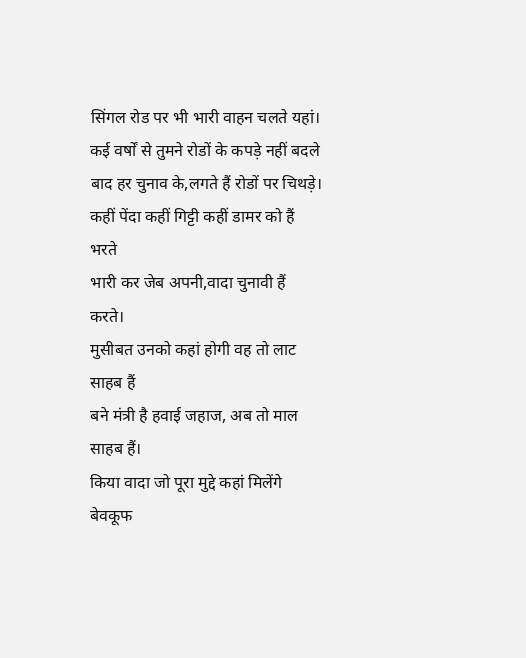सिंगल रोड पर भी भारी वाहन चलते यहां।
कई वर्षों से तुमने रोडों के कपड़े नहीं बदले
बाद हर चुनाव के,लगते हैं रोडों पर चिथड़े।
कहीं पेंदा कहीं गिट्टी कहीं डामर को हैं भरते
भारी कर जेब अपनी,वादा चुनावी हैं करते।
मुसीबत उनको कहां होगी वह तो लाट साहब हैं
बने मंत्री है हवाई जहाज, अब तो माल साहब हैं।
किया वादा जो पूरा मुद्दे कहां मिलेंगे
बेवकूफ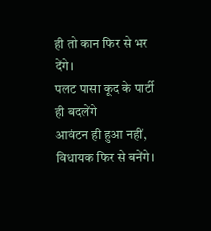ही तो कान फिर से भर देंगे।
पलट पासा कूद के पार्टी ही बदलेंगे
आवंटन ही हुआ नहीं, विधायक फिर से बनेंगे।